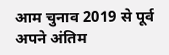आम चुनाव 2019 से पूर्व अपने अंतिम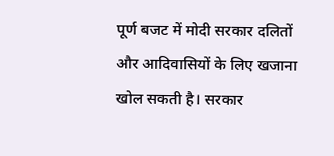पूर्ण बजट में मोदी सरकार दलितों और आदिवासियों के लिए खजाना खोल सकती है। सरकार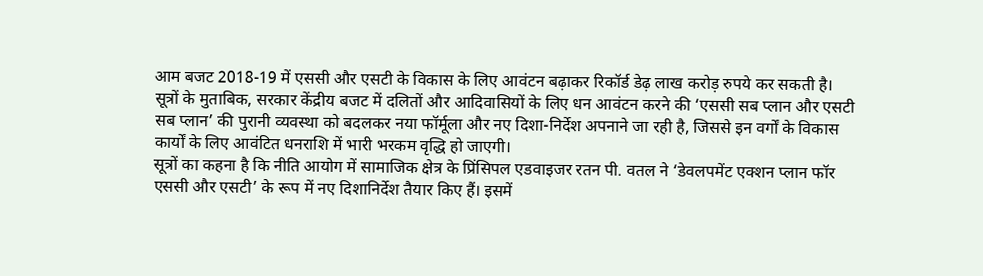आम बजट 2018-19 में एससी और एसटी के विकास के लिए आवंटन बढ़ाकर रिकॉर्ड डेढ़ लाख करोड़ रुपये कर सकती है।
सूत्रों के मुताबिक, सरकार केंद्रीय बजट में दलितों और आदिवासियों के लिए धन आवंटन करने की ‘एससी सब प्लान और एसटी सब प्लान’ की पुरानी व्यवस्था को बदलकर नया फॉर्मूला और नए दिशा-निर्देश अपनाने जा रही है, जिससे इन वर्गों के विकास कार्यों के लिए आवंटित धनराशि में भारी भरकम वृद्धि हो जाएगी।
सूत्रों का कहना है कि नीति आयोग में सामाजिक क्षेत्र के प्रिंसिपल एडवाइजर रतन पी. वतल ने ‘डेवलपमेंट एक्शन प्लान फॉर एससी और एसटी’ के रूप में नए दिशानिर्देश तैयार किए हैं। इसमें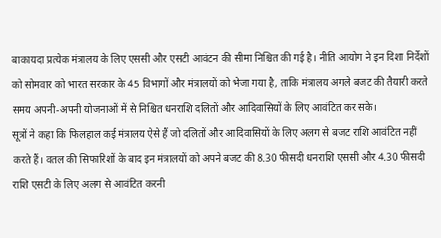बाकायदा प्रत्येक मंत्रालय के लिए एससी और एसटी आवंटन की सीमा निश्चित की गई है। नीति आयोग ने इन दिशा निर्देशों को सोमवार को भारत सरकार के 45 विभागों और मंत्रालयों को भेजा गया है, ताकि मंत्रालय अगले बजट की तैयारी करते समय अपनी-अपनी योजनाओं में से निश्चित धनराशि दलितों और आदिवासियों के लिए आवंटित कर सके।
सूत्रों ने कहा कि फिलहाल कई मंत्रालय ऐसे हैं जो दलितों और आदिवासियों के लिए अलग से बजट राशि आवंटित नहीं करते हैं। वतल की सिफारिशों के बाद इन मंत्रालयों को अपने बजट की 8.30 फीसदी धनराशि एससी और 4.30 फीसदी राशि एसटी के लिए अलग से आवंटित करनी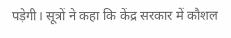पड़ेगी। सूत्रों ने कहा कि केंद्र सरकार में कौशल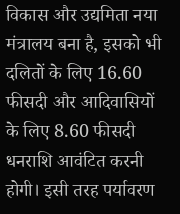विकास और उद्यमिता नया मंत्रालय बना है, इसको भी दलितों के लिए 16.60 फीसदी और आदिवासियों के लिए 8.60 फीसदी धनराशि आवंटित करनी होगी। इसी तरह पर्यावरण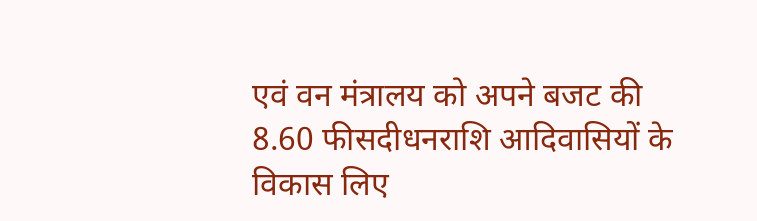एवं वन मंत्रालय को अपने बजट की 8.60 फीसदीधनराशि आदिवासियों के विकास लिए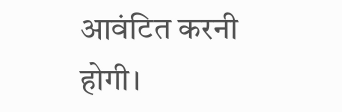आवंटित करनी होगी।